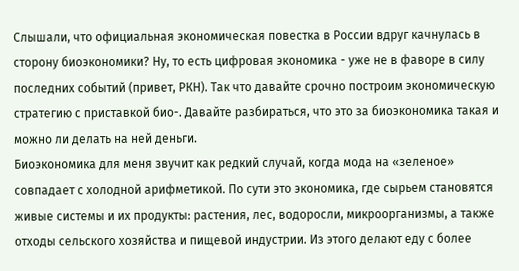Слышали, что официальная экономическая повестка в России вдруг качнулась в сторону биоэкономики? Ну, то есть цифровая экономика - уже не в фаворе в силу последних событий (привет, РКН). Так что давайте срочно построим экономическую стратегию с приставкой био-. Давайте разбираться, что это за биоэкономика такая и можно ли делать на ней деньги.
Биоэкономика для меня звучит как редкий случай, когда мода на «зеленое» совпадает с холодной арифметикой. По сути это экономика, где сырьем становятся живые системы и их продукты: растения, лес, водоросли, микроорганизмы, а также отходы сельского хозяйства и пищевой индустрии. Из этого делают еду с более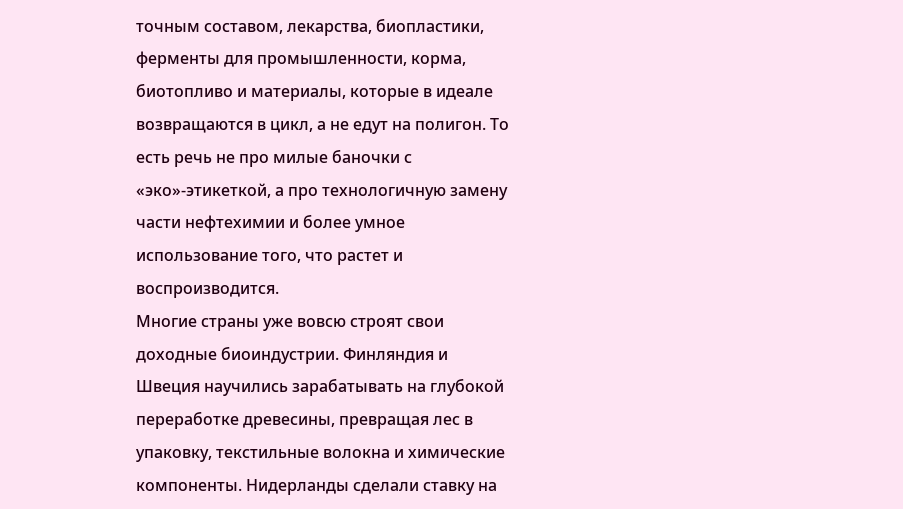точным составом, лекарства, биопластики, ферменты для промышленности, корма, биотопливо и материалы, которые в идеале возвращаются в цикл, а не едут на полигон. То есть речь не про милые баночки с «эко»-этикеткой, а про технологичную замену части нефтехимии и более умное использование того, что растет и воспроизводится.
Многие страны уже вовсю строят свои доходные биоиндустрии. Финляндия и Швеция научились зарабатывать на глубокой переработке древесины, превращая лес в упаковку, текстильные волокна и химические компоненты. Нидерланды сделали ставку на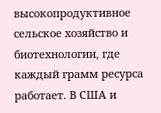высокопродуктивное сельское хозяйство и биотехнологии, где каждый грамм ресурса работает. В США и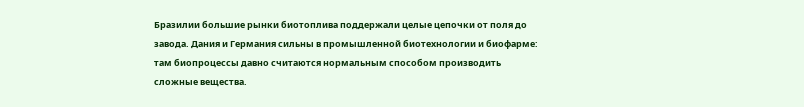Бразилии большие рынки биотоплива поддержали целые цепочки от поля до завода. Дания и Германия сильны в промышленной биотехнологии и биофарме: там биопроцессы давно считаются нормальным способом производить сложные вещества.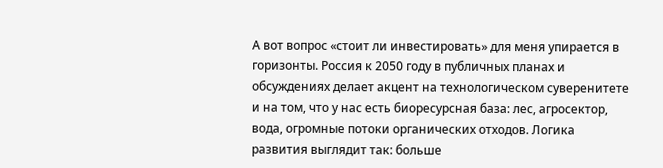А вот вопрос «стоит ли инвестировать» для меня упирается в горизонты. Россия к 2050 году в публичных планах и обсуждениях делает акцент на технологическом суверенитете и на том, что у нас есть биоресурсная база: лес, агросектор, вода, огромные потоки органических отходов. Логика развития выглядит так: больше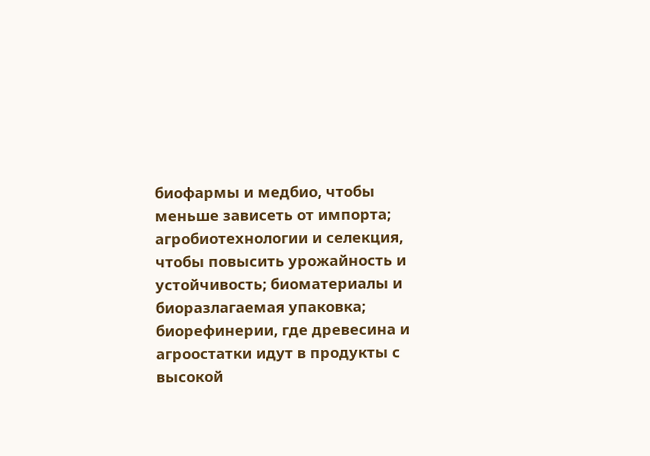биофармы и медбио, чтобы меньше зависеть от импорта; агробиотехнологии и селекция, чтобы повысить урожайность и устойчивость; биоматериалы и биоразлагаемая упаковка; биорефинерии, где древесина и агроостатки идут в продукты с высокой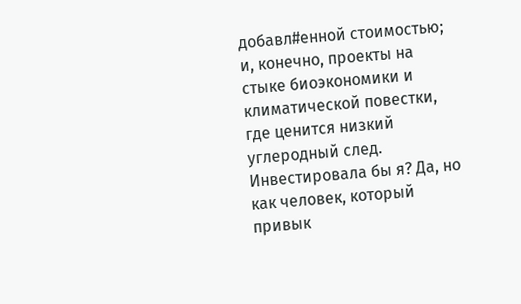добавл#енной стоимостью; и, конечно, проекты на стыке биоэкономики и климатической повестки, где ценится низкий углеродный след.
Инвестировала бы я? Да, но как человек, который привык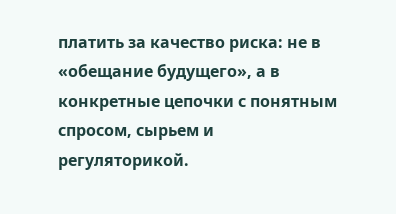платить за качество риска: не в «обещание будущего», а в конкретные цепочки с понятным спросом, сырьем и регуляторикой.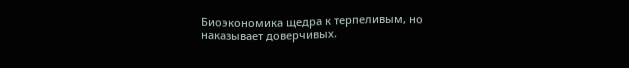Биоэкономика щедра к терпеливым, но наказывает доверчивых.